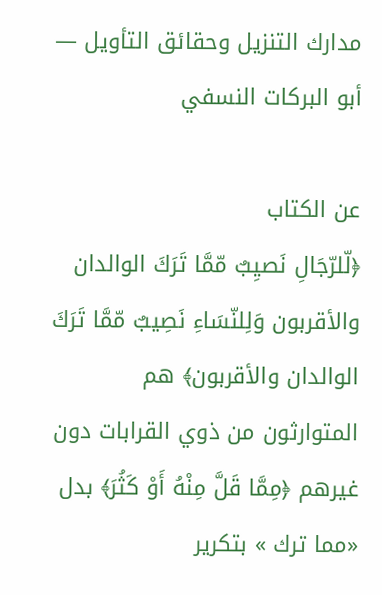مدارك التنزيل وحقائق التأويل — أبو البركات النسفي

عن الكتاب
﴿لّلرّجَالِ نَصيِبٌ مّمَّا تَرَكَ الوالدان والأقربون وَلِلنّسَاءِ نَصِيبٌ مّمَّا تَرَكَ الوالدان والأقربون﴾ هم المتوارثون من ذوي القرابات دون غيرهم ﴿مِمَّا قَلَّ مِنْهُ أَوْ كَثُرَ﴾ بدل «مما ترك » بتكرير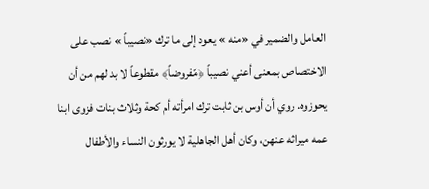العامل والضمير في «منه » يعود إلى ما ترك «نصيباً » نصب على الاختصاص بمعنى أعني نصيباً ﴿مّفروضاً﴾ مقطوعاً لا بد لهم من أن يحوزوه. روي أن أوس بن ثابت ترك امرأته أم كحة وثلاث بنات فزوى ابنا عمه ميراثه عنهن، وكان أهل الجاهلية لا يورثون النساء والأطفال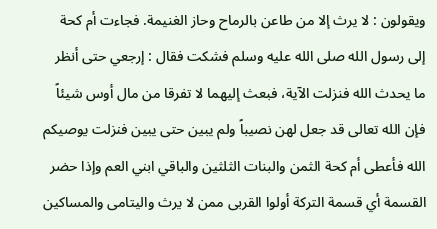ويقولون : لا يرث إلا من طاعن بالرماح وحاز الغنيمة. فجاءت أم كحة إلى رسول الله صلى الله عليه وسلم فشكت فقال : إرجعي حتى أنظر ما يحدث الله فنزلت الآية، فبعث إليهما لا تفرقا من مال أوس شيئاً فإن الله تعالى قد جعل لهن نصيباً ولم يبين حتى يبين فنزلت يوصيكم الله فأعطى أم كحة الثمن والبنات الثلثين والباقي ابني العم وإذا حضر القسمة أي قسمة التركة أولوا القربى ممن لا يرث واليتامى والمساكين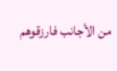من الأجانب فارزقوهم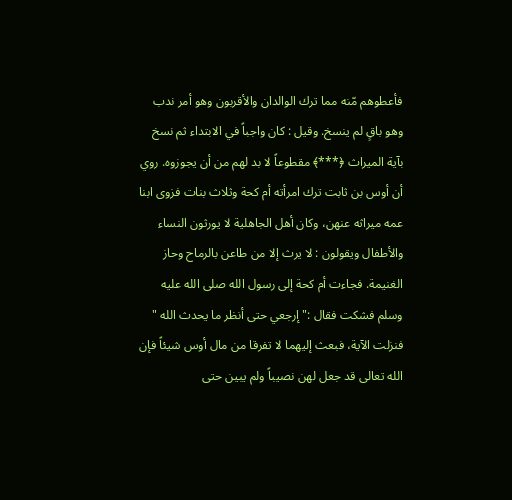فأعطوهم مّنه مما ترك الوالدان والأقربون وهو أمر ندب وهو باقٍ لم ينسخ. وقيل : كان واجباً في الابتداء ثم نسخ بآية الميراث ﴿***﴾ مقطوعاً لا بد لهم من أن يجوزوه. روي أن أوس بن ثابت ترك امرأته أم كحة وثلاث بنات فزوى ابنا عمه ميراثه عنهن، وكان أهل الجاهلية لا يورثون النساء والأطفال ويقولون : لا يرث إلا من طاعن بالرماح وحاز الغنيمة. فجاءت أم كحة إلى رسول الله صلى الله عليه وسلم فشكت فقال :" إرجعي حتى أنظر ما يحدث الله " فنزلت الآية، فبعث إليهما لا تفرقا من مال أوس شيئاً فإن الله تعالى قد جعل لهن نصيباً ولم يبين حتى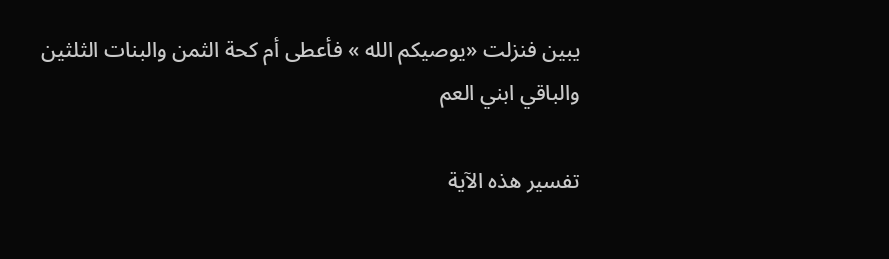يبين فنزلت «يوصيكم الله » فأعطى أم كحة الثمن والبنات الثلثين والباقي ابني العم

تفسير هذه الآية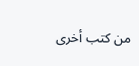من كتب أخرى